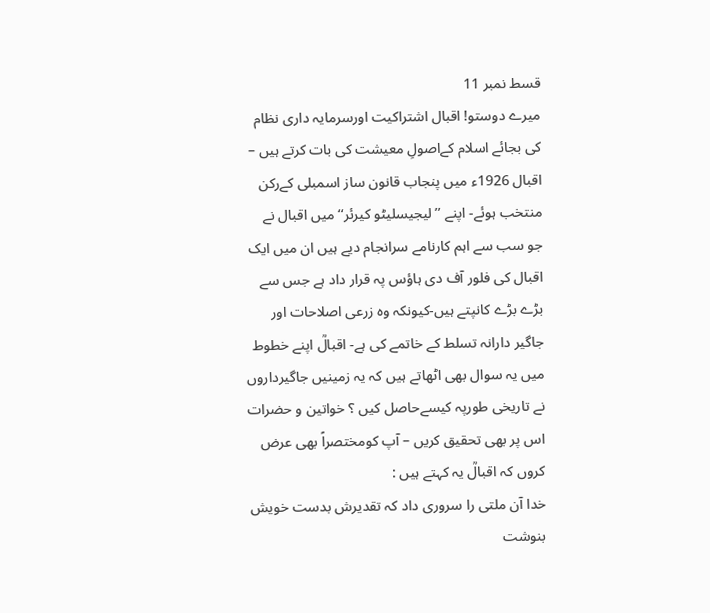قسط نمبر 11
میرے دوستو! اقبال اشتراکیت اورسرمایہ داری نظام کی بجائے اسلام کےاصولِ معیشت کی بات کرتے ہیں –
اقبال 1926ء میں پنجاب قانون ساز اسمبلی کےرکن منتخب ہوئے- اپنے ’’لیجیسلیٹو کیرئر‘‘ میں اقبال نے جو سب سے اہم کارنامے سرانجام دیے ہیں ان میں ایک اقبال کی فلور آف دی ہاؤس پہ قرار داد ہے جس سے بڑے بڑے کانپتے ہیں-کیونکہ وہ زرعی اصلاحات اور جاگیر دارانہ تسلط کے خاتمے کی ہے- اقبالؒ اپنے خطوط میں یہ سوال بھی اٹھاتے ہیں کہ یہ زمینیں جاگیرداروں نے تاریخی طورپہ کیسےحاصل کیں ؟ خواتین و حضرات اس پر بھی تحقیق کریں – آپ کومختصراً بھی عرض کروں کہ اقبالؒ یہ کہتے ہیں :
خدا آن ملتی را سروری داد کہ تقدیرش بدست خویش بنوشت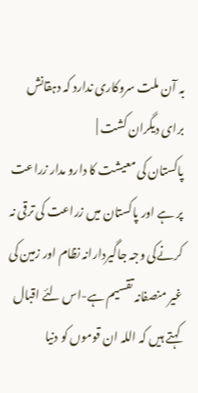بہ آن ملت سروکاری ندارد کہ دہقانش برای دیگران کشت |
پاکستان کی معیشت کا دارو مدار زراعت پر ہے اور پاکستان میں زراعت کی ترقی نہ کرنےکی وجہ جاگیردارانہ نظام اور زمین کی غیر منصفانہ تقسیم ہے-اس لئے اقبال کہتے ہیں کہ اللہ ان قوموں کو دنیا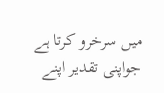میں سرخرو کرتا ہے جواپنی تقدیر اپنے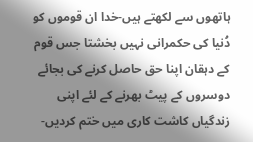ہاتھوں سے لکھتے ہیں-خدا ان قوموں کو دُنیا کی حکمرانی نہیں بخشتا جس قوم کے دہقان اپنا حق حاصل کرنے کی بجائے دوسروں کے پیٹ بھرنے کے لئے اپنی زندگیاں کاشت کاری میں ختم کردیں-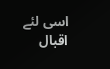اسی لئے اقبال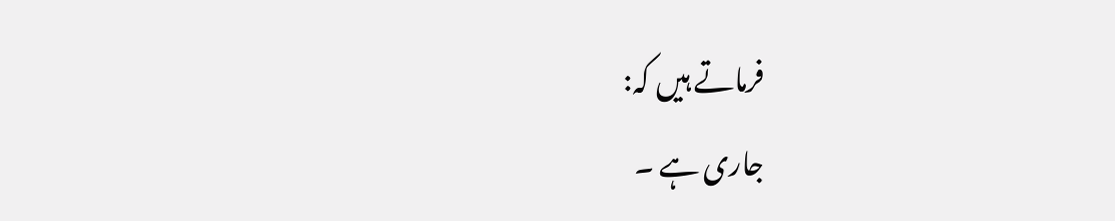فرماتے ہیں کہ:
جاری ہے ۔